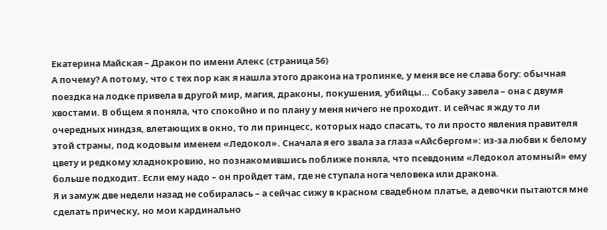Екатерина Майская – Дракон по имени Алекс (страница 56)
А почему? А потому, что с тех пор как я нашла этого дракона на тропинке, у меня все не слава богу: обычная поездка на лодке привела в другой мир, магия, драконы, покушения, убийцы… Собаку завела – она с двумя хвостами. В общем я поняла, что спокойно и по плану у меня ничего не проходит. И сейчас я жду то ли очередных ниндзя, влетающих в окно, то ли принцесс, которых надо спасать, то ли просто явления правителя этой страны, под кодовым именем «Ледокол». Сначала я его звала за глаза «Айсбергом»: из-за любви к белому цвету и редкому хладнокровию, но познакомившись поближе поняла, что псевдоним «Ледокол атомный» ему больше подходит. Если ему надо – он пройдет там, где не ступала нога человека или дракона.
Я и замуж две недели назад не собиралась – а сейчас сижу в красном свадебном платье, а девочки пытаются мне сделать прическу, но мои кардинально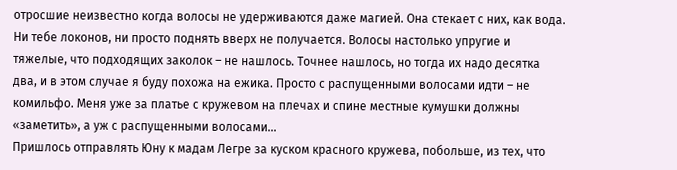отросшие неизвестно когда волосы не удерживаются даже магией. Она стекает с них, как вода. Ни тебе локонов, ни просто поднять вверх не получается. Волосы настолько упругие и тяжелые, что подходящих заколок – не нашлось. Точнее нашлось, но тогда их надо десятка два, и в этом случае я буду похожа на ежика. Просто с распущенными волосами идти – не комильфо. Меня уже за платье с кружевом на плечах и спине местные кумушки должны «заметить», а уж с распущенными волосами…
Пришлось отправлять Юну к мадам Легре за куском красного кружева, побольше, из тех, что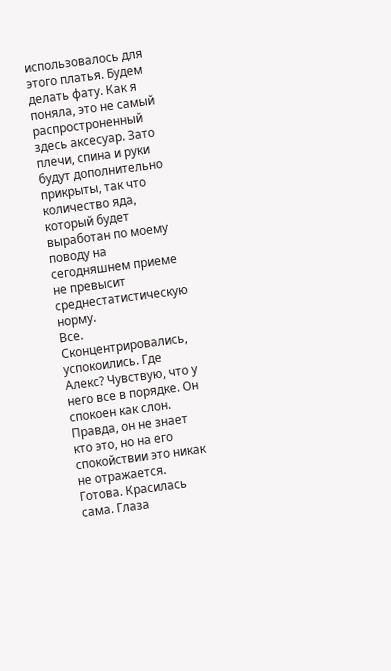использовалось для этого платья. Будем делать фату. Как я поняла, это не самый распростроненный здесь аксесуар. Зато плечи, спина и руки будут дополнительно прикрыты, так что количество яда, который будет выработан по моему поводу на сегодняшнем приеме не превысит среднестатистическую норму.
Все. Сконцентрировались, успокоились. Где Алекс? Чувствую, что у него все в порядке. Он спокоен как слон. Правда, он не знает кто это, но на его спокойствии это никак не отражается.
Готова. Красилась сама. Глаза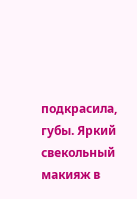подкрасила, губы. Яркий свекольный макияж в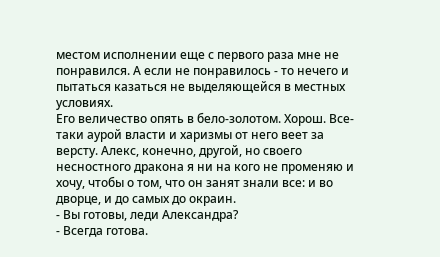местом исполнении еще с первого раза мне не понравился. А если не понравилось - то нечего и пытаться казаться не выделяющейся в местных условиях.
Его величество опять в бело-золотом. Хорош. Все-таки аурой власти и харизмы от него веет за версту. Алекс, конечно, другой, но своего несностного дракона я ни на кого не променяю и хочу, чтобы о том, что он занят знали все: и во дворце, и до самых до окраин.
- Вы готовы, леди Александра?
- Всегда готова.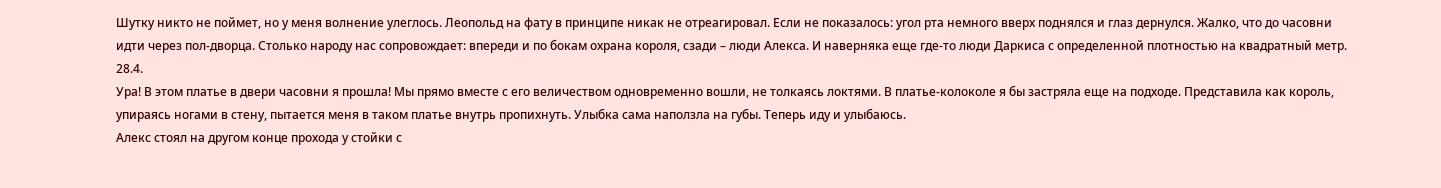Шутку никто не поймет, но у меня волнение улеглось. Леопольд на фату в принципе никак не отреагировал. Если не показалось: угол рта немного вверх поднялся и глаз дернулся. Жалко, что до часовни идти через пол-дворца. Столько народу нас сопровождает: впереди и по бокам охрана короля, сзади – люди Алекса. И наверняка еще где-то люди Даркиса с определенной плотностью на квадратный метр.
28.4.
Ура! В этом платье в двери часовни я прошла! Мы прямо вместе с его величеством одновременно вошли, не толкаясь локтями. В платье-колоколе я бы застряла еще на подходе. Представила как король, упираясь ногами в стену, пытается меня в таком платье внутрь пропихнуть. Улыбка сама наползла на губы. Теперь иду и улыбаюсь.
Алекс стоял на другом конце прохода у стойки с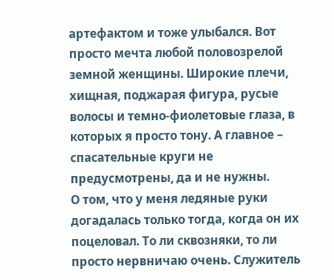артефактом и тоже улыбался. Вот просто мечта любой половозрелой земной женщины. Широкие плечи, хищная, поджарая фигура, русые волосы и темно-фиолетовые глаза, в которых я просто тону. А главное – спасательные круги не предусмотрены, да и не нужны.
О том, что у меня ледяные руки догадалась только тогда, когда он их поцеловал. То ли сквозняки, то ли просто нервничаю очень. Служитель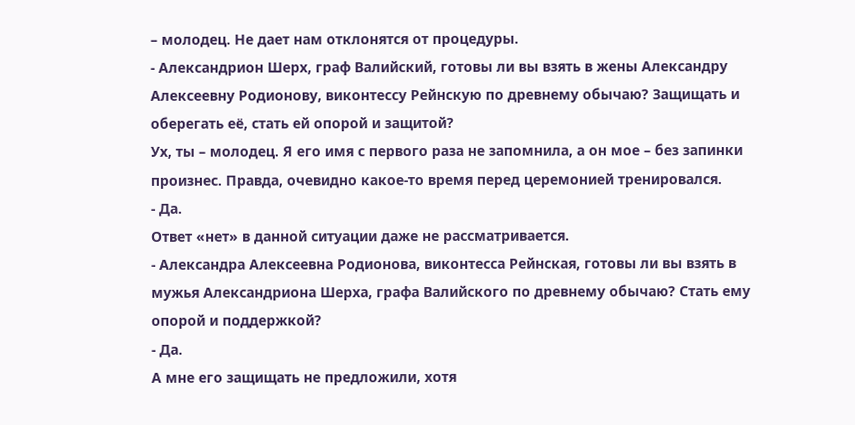– молодец. Не дает нам отклонятся от процедуры.
- Александрион Шерх, граф Валийский, готовы ли вы взять в жены Александру Алексеевну Родионову, виконтессу Рейнскую по древнему обычаю? Защищать и оберегать её, стать ей опорой и защитой?
Ух, ты – молодец. Я его имя с первого раза не запомнила, а он мое – без запинки произнес. Правда, очевидно какое-то время перед церемонией тренировался.
- Да.
Ответ «нет» в данной ситуации даже не рассматривается.
- Александра Алексеевна Родионова, виконтесса Рейнская, готовы ли вы взять в мужья Александриона Шерха, графа Валийского по древнему обычаю? Стать ему опорой и поддержкой?
- Да.
А мне его защищать не предложили, хотя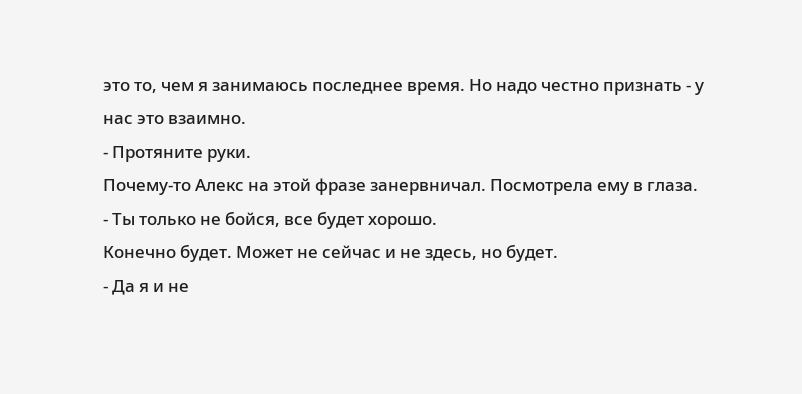это то, чем я занимаюсь последнее время. Но надо честно признать - у нас это взаимно.
- Протяните руки.
Почему-то Алекс на этой фразе занервничал. Посмотрела ему в глаза.
- Ты только не бойся, все будет хорошо.
Конечно будет. Может не сейчас и не здесь, но будет.
- Да я и не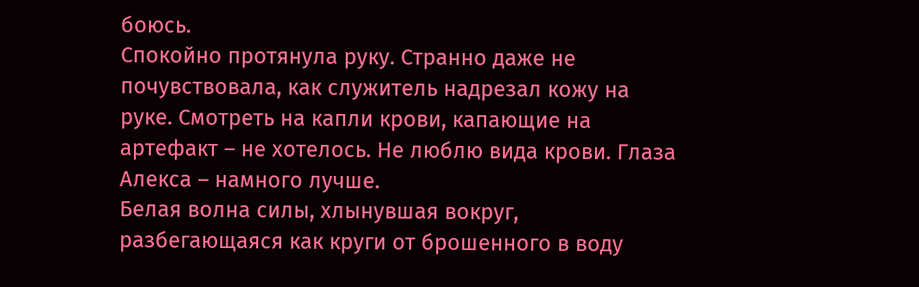боюсь.
Спокойно протянула руку. Странно даже не почувствовала, как служитель надрезал кожу на руке. Смотреть на капли крови, капающие на артефакт – не хотелось. Не люблю вида крови. Глаза Алекса – намного лучше.
Белая волна силы, хлынувшая вокруг, разбегающаяся как круги от брошенного в воду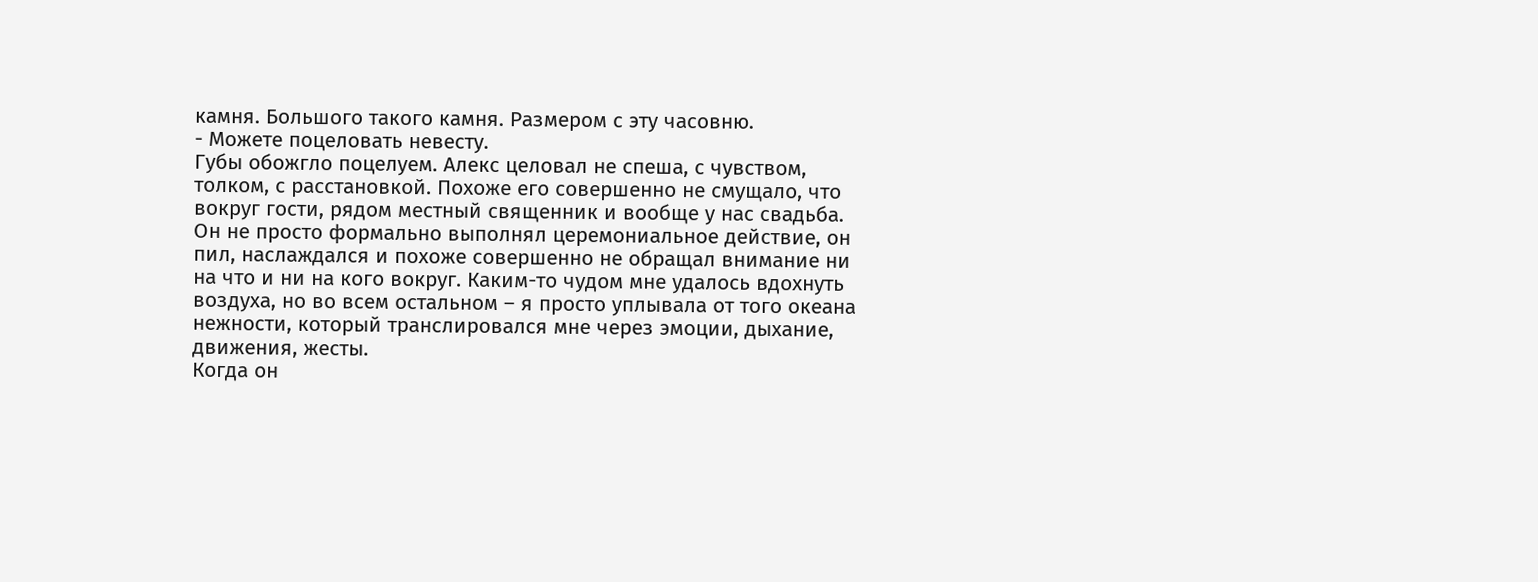камня. Большого такого камня. Размером с эту часовню.
- Можете поцеловать невесту.
Губы обожгло поцелуем. Алекс целовал не спеша, с чувством, толком, с расстановкой. Похоже его совершенно не смущало, что вокруг гости, рядом местный священник и вообще у нас свадьба. Он не просто формально выполнял церемониальное действие, он пил, наслаждался и похоже совершенно не обращал внимание ни на что и ни на кого вокруг. Каким-то чудом мне удалось вдохнуть воздуха, но во всем остальном – я просто уплывала от того океана нежности, который транслировался мне через эмоции, дыхание, движения, жесты.
Когда он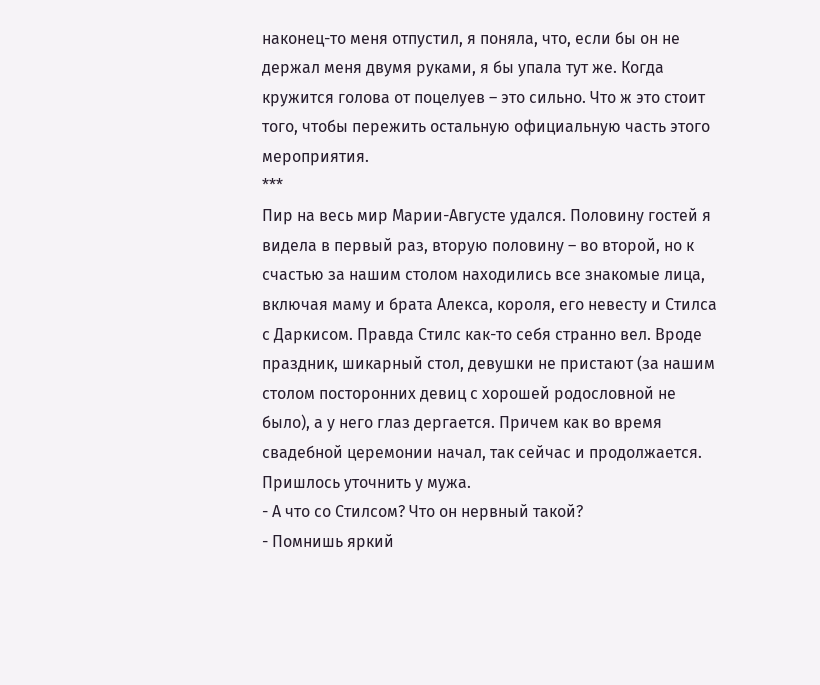наконец-то меня отпустил, я поняла, что, если бы он не держал меня двумя руками, я бы упала тут же. Когда кружится голова от поцелуев – это сильно. Что ж это стоит того, чтобы пережить остальную официальную часть этого мероприятия.
***
Пир на весь мир Марии-Августе удался. Половину гостей я видела в первый раз, вторую половину – во второй, но к счастью за нашим столом находились все знакомые лица, включая маму и брата Алекса, короля, его невесту и Стилса с Даркисом. Правда Стилс как-то себя странно вел. Вроде праздник, шикарный стол, девушки не пристают (за нашим столом посторонних девиц с хорошей родословной не было), а у него глаз дергается. Причем как во время свадебной церемонии начал, так сейчас и продолжается.
Пришлось уточнить у мужа.
- А что со Стилсом? Что он нервный такой?
- Помнишь яркий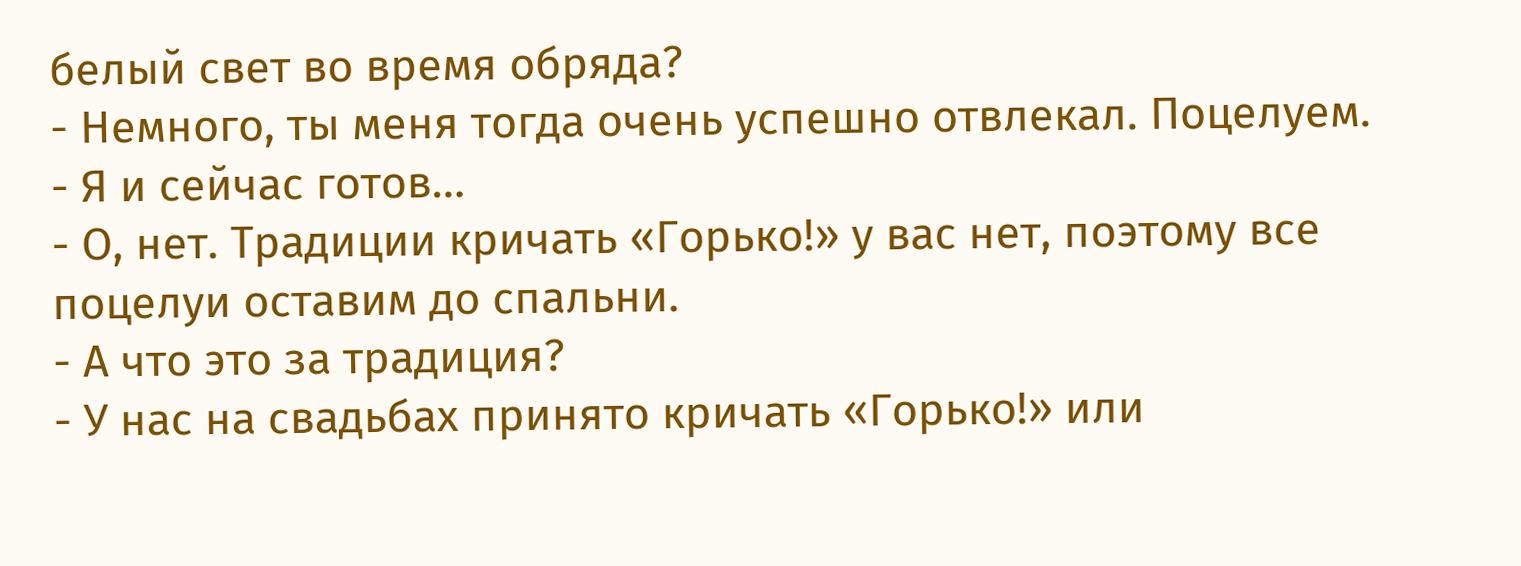белый свет во время обряда?
- Немного, ты меня тогда очень успешно отвлекал. Поцелуем.
- Я и сейчас готов…
- О, нет. Традиции кричать «Горько!» у вас нет, поэтому все поцелуи оставим до спальни.
- А что это за традиция?
- У нас на свадьбах принято кричать «Горько!» или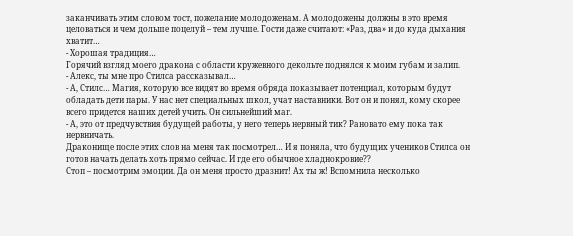заканчивать этим словом тост, пожелание молодоженам. А молодожены должны в это время целоваться и чем дольше поцелуй – тем лучше. Гости даже считают: «Раз, два» и до куда дыхания хватит…
- Хорошая традиция…
Горячий взгляд моего дракона с области кружевного декольте поднялся к моим губам и залип.
- Алекс, ты мне про Стилса рассказывал…
- А, Стилс… Магия, которую все видят во время обряда показывает потенциал, которым будут обладать дети пары. У нас нет специальных школ, учат наставники. Вот он и понял, кому скорее всего придется наших детей учить. Он сильнейший маг.
- А, это от предчувствия будущей работы, у него теперь нервный тик? Рановато ему пока так нервничать.
Драконище после этих слов на меня так посмотрел… И я поняла, что будущих учеников Стилса он готов начать делать хоть прямо сейчас. И где его обычное хладнокровие??
Стоп – посмотрим эмоции. Да он меня просто дразнит! Ах ты ж! Вспомнила несколько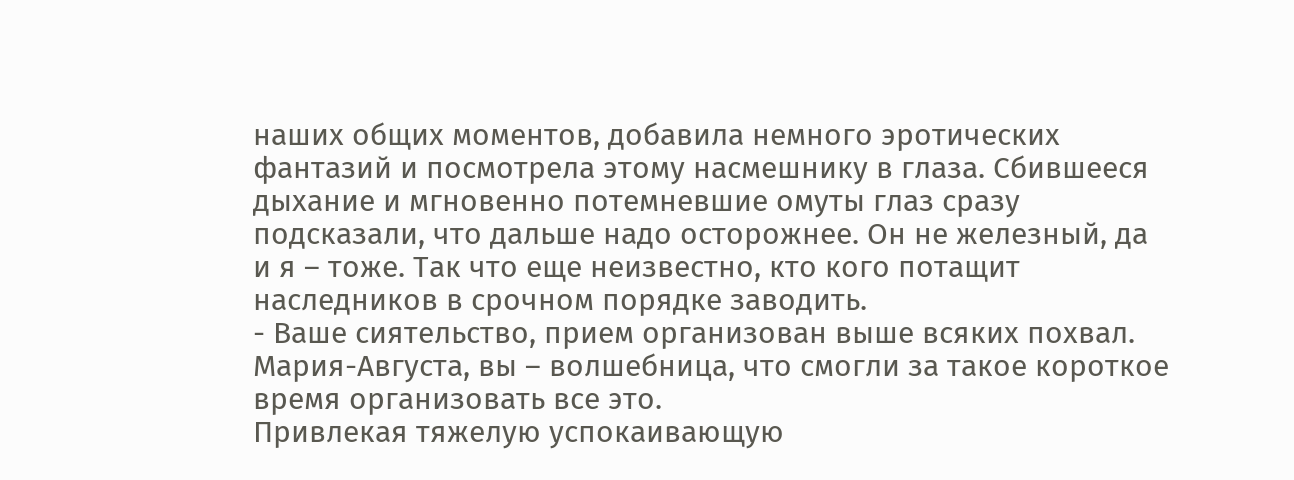наших общих моментов, добавила немного эротических фантазий и посмотрела этому насмешнику в глаза. Сбившееся дыхание и мгновенно потемневшие омуты глаз сразу подсказали, что дальше надо осторожнее. Он не железный, да и я – тоже. Так что еще неизвестно, кто кого потащит наследников в срочном порядке заводить.
- Ваше сиятельство, прием организован выше всяких похвал. Мария-Августа, вы – волшебница, что смогли за такое короткое время организовать все это.
Привлекая тяжелую успокаивающую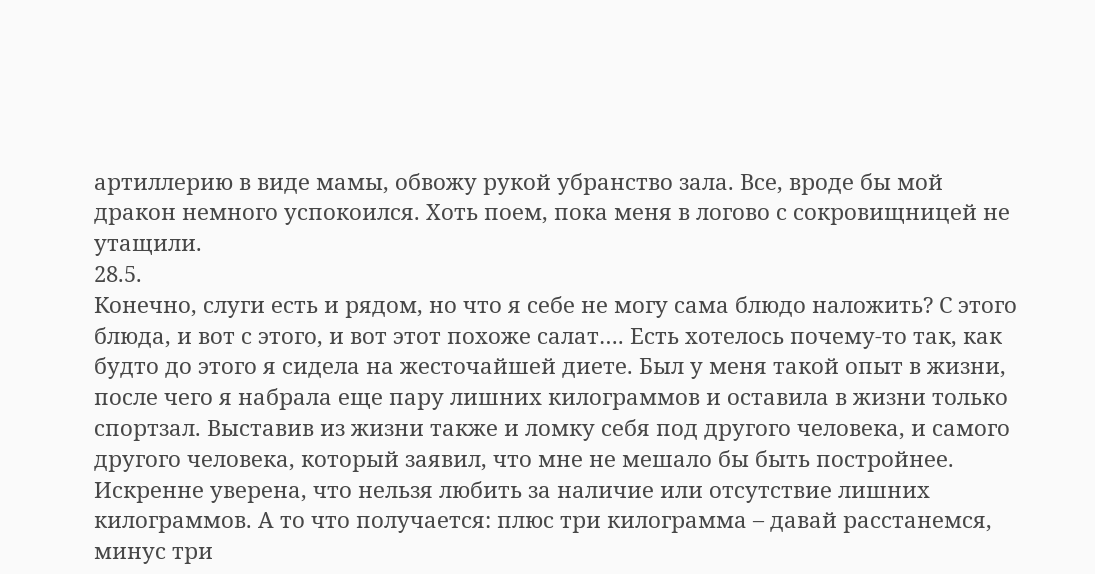артиллерию в виде мамы, обвожу рукой убранство зала. Все, вроде бы мой дракон немного успокоился. Хоть поем, пока меня в логово с сокровищницей не утащили.
28.5.
Конечно, слуги есть и рядом, но что я себе не могу сама блюдо наложить? С этого блюда, и вот с этого, и вот этот похоже салат…. Есть хотелось почему-то так, как будто до этого я сидела на жесточайшей диете. Был у меня такой опыт в жизни, после чего я набрала еще пару лишних килограммов и оставила в жизни только спортзал. Выставив из жизни также и ломку себя под другого человека, и самого другого человека, который заявил, что мне не мешало бы быть постройнее. Искренне уверена, что нельзя любить за наличие или отсутствие лишних килограммов. А то что получается: плюс три килограмма – давай расстанемся, минус три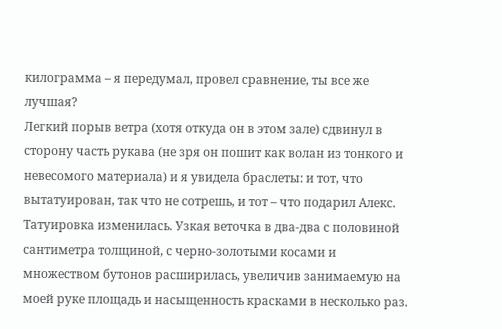килограмма – я передумал, провел сравнение, ты все же лучшая?
Легкий порыв ветра (хотя откуда он в этом зале) сдвинул в сторону часть рукава (не зря он пошит как волан из тонкого и невесомого материала) и я увидела браслеты: и тот, что вытатуирован, так что не сотрешь, и тот – что подарил Алекс.
Татуировка изменилась. Узкая веточка в два-два с половиной сантиметра толщиной, с черно-золотыми косами и множеством бутонов расширилась, увеличив занимаемую на моей руке площадь и насыщенность красками в несколько раз.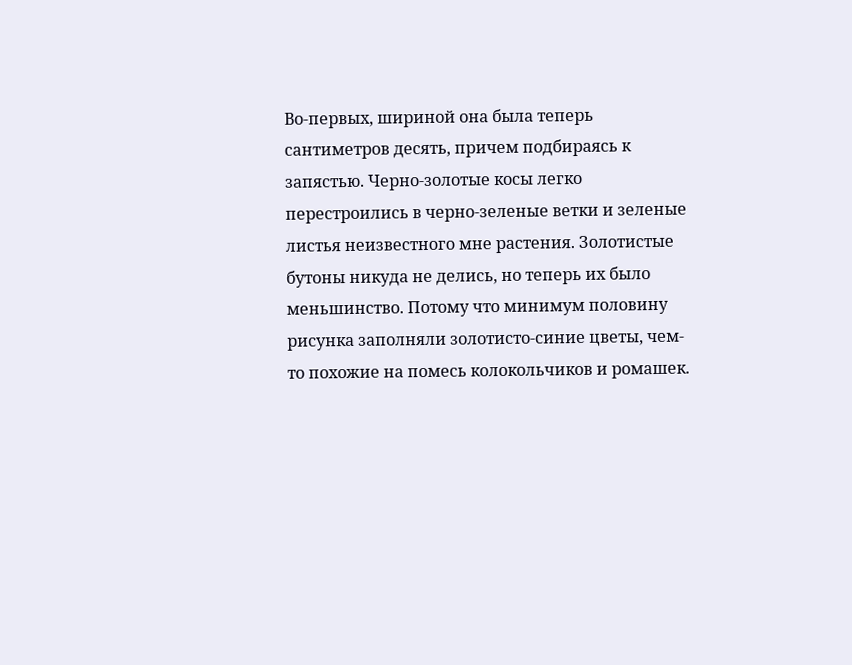Во-первых, шириной она была теперь сантиметров десять, причем подбираясь к запястью. Черно-золотые косы легко перестроились в черно-зеленые ветки и зеленые листья неизвестного мне растения. Золотистые бутоны никуда не делись, но теперь их было меньшинство. Потому что минимум половину рисунка заполняли золотисто-синие цветы, чем-то похожие на помесь колокольчиков и ромашек.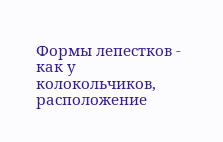Формы лепестков - как у колокольчиков, расположение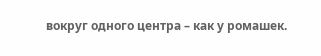вокруг одного центра – как у ромашек.